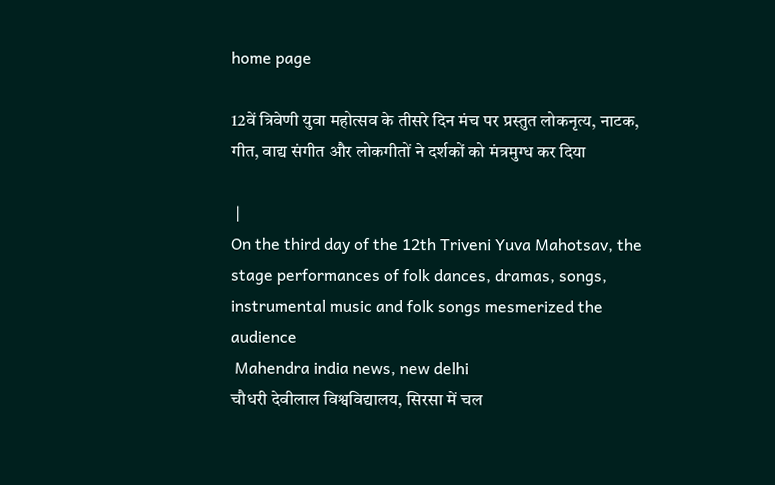home page

12वें त्रिवेणी युवा महोत्सव के तीसरे दिन मंच पर प्रस्तुत लोकनृत्य, नाटक, गीत, वाद्य संगीत और लोकगीतों ने दर्शकों को मंत्रमुग्ध कर दिया

 |
On the third day of the 12th Triveni Yuva Mahotsav, the stage performances of folk dances, dramas, songs, instrumental music and folk songs mesmerized the audience
 Mahendra india news, new delhi
चौधरी देवीलाल विश्वविद्यालय, सिरसा में चल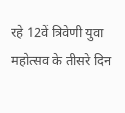रहे 12वें त्रिवेणी युवा महोत्सव के तीसरे दिन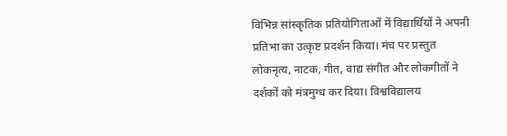विभिन्न सांस्कृतिक प्रतियोगिताओं में विद्यार्थियों ने अपनी प्रतिभा का उत्कृष्ट प्रदर्शन किया। मंच पर प्रस्तुत लोकनृत्य, नाटक, गीत, वाद्य संगीत और लोकगीतों ने दर्शकों को मंत्रमुग्ध कर दिया। विश्वविद्यालय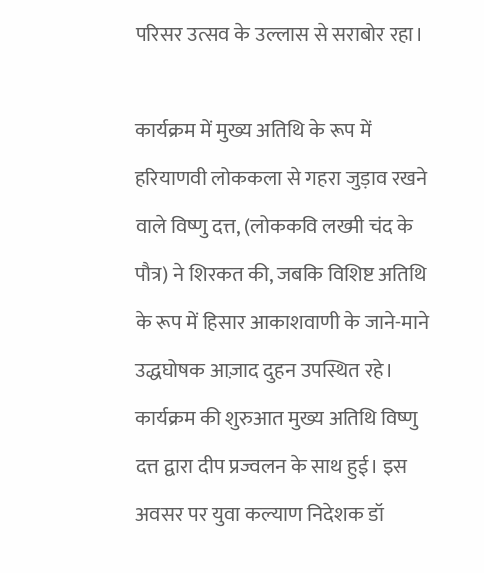परिसर उत्सव के उल्लास से सराबोर रहा।

कार्यक्रम में मुख्य अतिथि के रूप में हरियाणवी लोककला से गहरा जुड़ाव रखने वाले विष्णु दत्त, (लोककवि लख्मी चंद के पौत्र) ने शिरकत की, जबकि विशिष्ट अतिथि के रूप में हिसार आकाशवाणी के जाने-माने उद्धघोषक आज़ाद दुहन उपस्थित रहे। कार्यक्रम की शुरुआत मुख्य अतिथि विष्णु दत्त द्वारा दीप प्रज्वलन के साथ हुई। इस अवसर पर युवा कल्याण निदेशक डॉ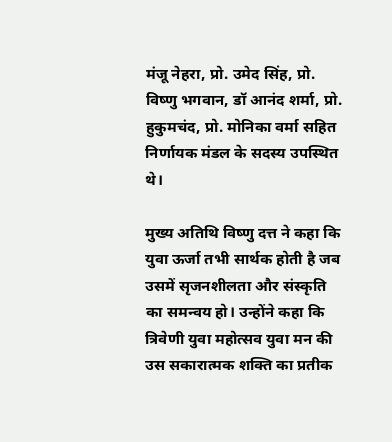मंजू नेहरा, प्रो. उमेद सिंह, प्रो. विष्णु भगवान, डॉ आनंद शर्मा, प्रो. हुकुमचंद, प्रो. मोनिका वर्मा सहित निर्णायक मंडल के सदस्य उपस्थित थे।

मुख्य अतिथि विष्णु दत्त ने कहा कि युवा ऊर्जा तभी सार्थक होती है जब उसमें सृजनशीलता और संस्कृति का समन्वय हो। उन्होंने कहा कि त्रिवेणी युवा महोत्सव युवा मन की उस सकारात्मक शक्ति का प्रतीक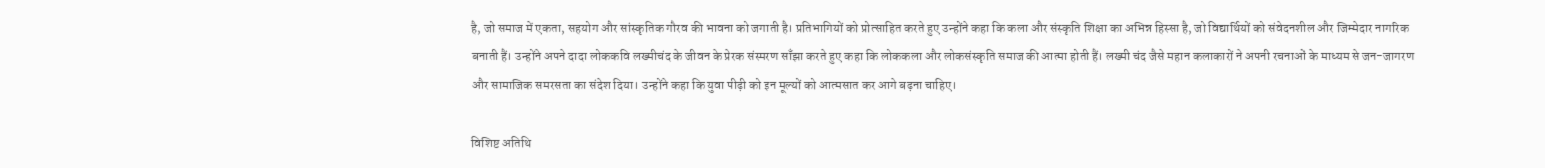है, जो समाज में एकता, सहयोग और सांस्कृतिक गौरव की भावना को जगाती है। प्रतिभागियों को प्रोत्साहित करते हुए उन्होंने कहा कि कला और संस्कृति शिक्षा का अभिन्न हिस्सा है, जो विद्यार्थियों को संवेदनशील और जिम्मेदार नागरिक बनाती हैं। उन्होंने अपने दादा लोककवि लख्मीचंद के जीवन के प्रेरक संस्मरण साँझा करते हुए कहा कि लोककला और लोकसंस्कृति समाज की आत्मा होती हैं। लख्मी चंद जैसे महान कलाकारों ने अपनी रचनाओं के माध्यम से जन-जागरण और सामाजिक समरसता का संदेश दिया। उन्होंने कहा कि युवा पीढ़ी को इन मूल्यों को आत्मसात कर आगे बढ़ना चाहिए।

विशिष्ट अतिथि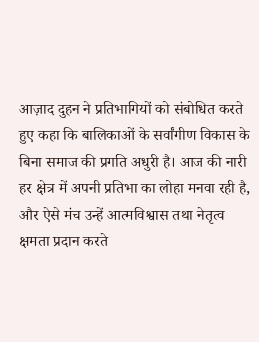आज़ाद दुहन ने प्रतिभागियों को संबोधित करते हुए कहा कि बालिकाओं के सर्वांगीण विकास के बिना समाज की प्रगति अधुरी है। आज की नारी हर क्षेत्र में अपनी प्रतिभा का लोहा मनवा रही है, और ऐसे मंच उन्हें आत्मविश्वास तथा नेतृत्व क्षमता प्रदान करते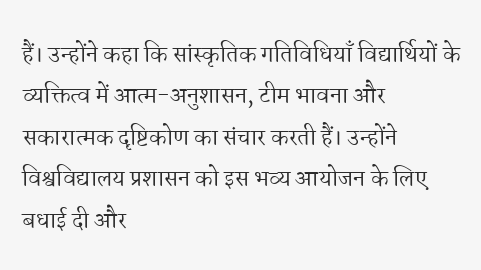हैं। उन्होंने कहा कि सांस्कृतिक गतिविधियाँ विद्यार्थियों के व्यक्तित्व में आत्म-अनुशासन, टीम भावना और सकारात्मक दृष्टिकोण का संचार करती हैं। उन्होंने विश्वविद्यालय प्रशासन को इस भव्य आयोजन के लिए बधाई दी और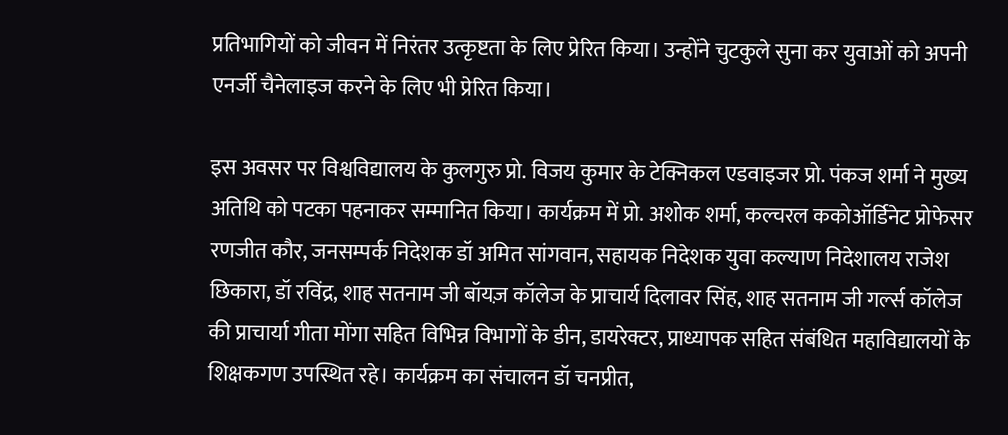प्रतिभागियों को जीवन में निरंतर उत्कृष्टता के लिए प्रेरित किया। उन्होंने चुटकुले सुना कर युवाओं को अपनी एनर्जी चैनेलाइज करने के लिए भी प्रेरित किया।

इस अवसर पर विश्वविद्यालय के कुलगुरु प्रो. विजय कुमार के टेक्निकल एडवाइजर प्रो. पंकज शर्मा ने मुख्य अतिथि को पटका पहनाकर सम्मानित किया। कार्यक्रम में प्रो. अशोक शर्मा, कल्चरल ककोऑर्डिनेट प्रोफेसर रणजीत कौर, जनसम्पर्क निदेशक डॉ अमित सांगवान, सहायक निदेशक युवा कल्याण निदेशालय राजेश छिकारा, डॉ रविंद्र, शाह सतनाम जी बॉयज़ कॉलेज के प्राचार्य दिलावर सिंह, शाह सतनाम जी गर्ल्स कॉलेज की प्राचार्या गीता मोंगा सहित विभिन्न विभागों के डीन, डायरेक्टर, प्राध्यापक सहित संबंधित महाविद्यालयों के शिक्षकगण उपस्थित रहे। कार्यक्रम का संचालन डॉ चनप्रीत,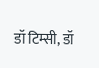डॉ टिम्सी, डॉ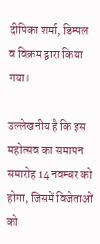दीपिका शर्मा, डिम्पल व विक्रम द्वारा किया गया।

उल्लेखनीय है कि इस महोत्सव का समापन समारोह 14 नवम्बर को होगा, जिसमें विजेताओं को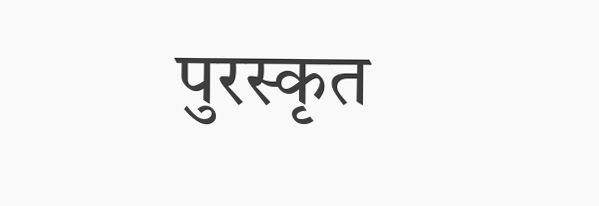पुरस्कृत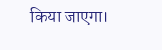किया जाएगा।